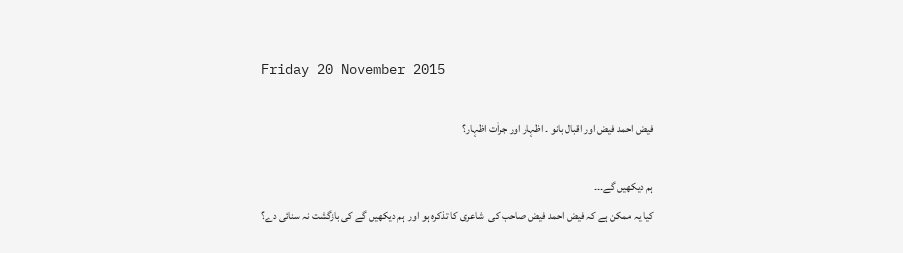Friday 20 November 2015

فیض احمد فیض اور اقبال بانو ۔ اظہار اور جراٰت اظہار؟

ہم دیکھیں گے۔۔۔
کیا یہ ممکن ہے کہ فیض احمد فیض صاحب کی  شاعری کا تذکرہ ہو اور  ہم دیکھیں گے کی بازگشت نہ سنائی دے؟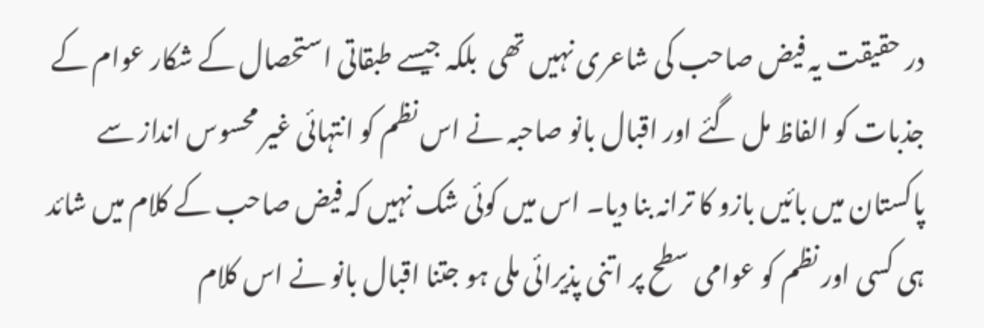در حقیقت یہ فیض صاحب کی شاعری نہیں تھی  بلکہ جیسے طبقاتی استحصال کے شکار عوام کے جذبات کو الفاظ مل گئے اور اقبال بانو صاحبہ نے اس نظم کو انتہائی غیر محسوس انداز سے پاکستان میں بائیں بازو کا ترانہ بنا دیا۔ اس میں کوئی شک نہیں کہ فیض صاحب کے کلام میں شائد ہی کسی اور نظم کو عوامی سطح پر اتنی پذیرائی ملی ہو جتنا اقبال بانو نے اس کلام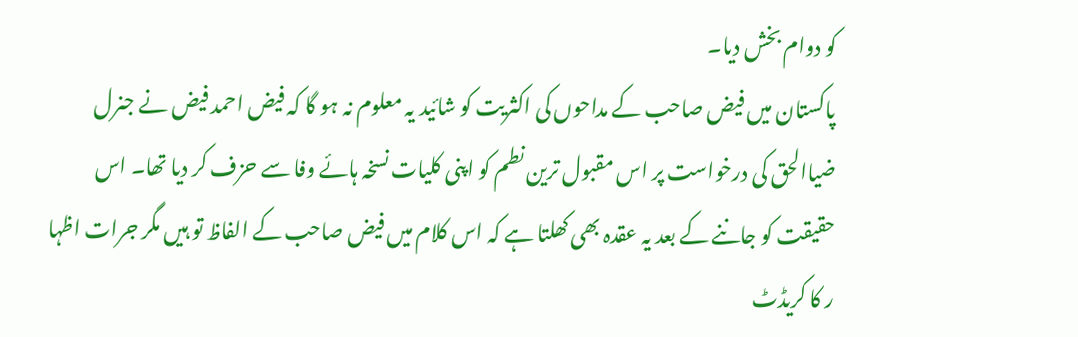کو دوام بخش دیا۔
پاکستان میں فیض صاحب کے مداحوں کی اکثریت کو شائید یہ معلوم نہ ہو گا کہ فیض احمد فیض نے جنرل ضیاالحق کی درخواست پر اس مقبول ترین نطم کو اپنی کلیات نسخہ ہائے وفا سے حزف کر دیا تھا۔ اس حقیقت کو جاننے کے بعد یہ عقدہ بھی کھلتا ہے کہ اس کلام میں فیض صاحب کے الفاظ تو ہیں مگر جرات اظہا ر کا کریڈٹ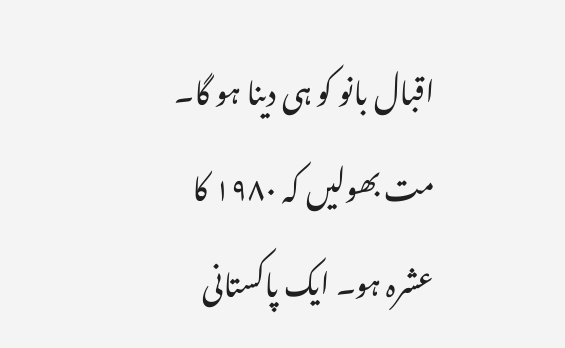اقبال بانو کو ہی دینا ہو گا۔ مت بھولیں کہ ۱۹۸۰ کا عشرہ ہو۔ ایک پاکستانی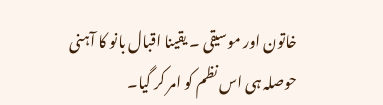خاتون اور موسیقی ۔ یقینا اقبال بانو کا آہنی حوصلہ ہی اس نظم کو امر کر گیا۔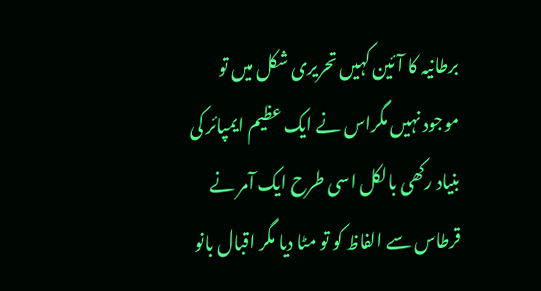برطانیہ کا آئین کہیں تحریری شکل میں تو موجود نہیں مگراس نے ایک عظیم ایمپائر کی بنیاد رکھی بالکل اسی طرح ایک آمر نے قرطاس سے الفاظ کو تو مٹا دیا مگر اقبال بانو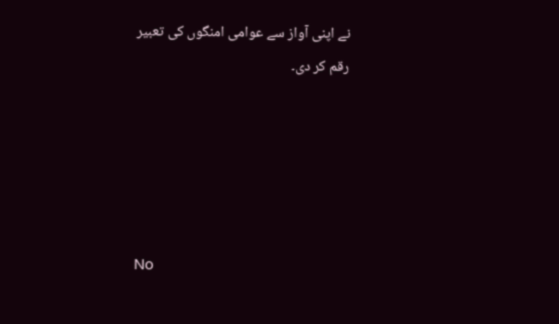نے اپنی آواز سے عوامی امنگوں کی تعبیر رقم کر دی۔





No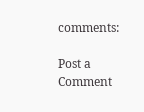comments:

Post a Comment